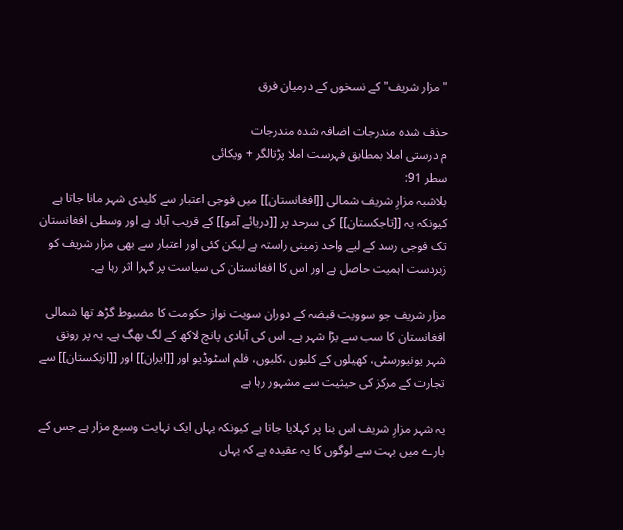"مزار شریف" کے نسخوں کے درمیان فرق

حذف شدہ مندرجات اضافہ شدہ مندرجات
م درستی املا بمطابق فہرست املا پڑتالگر + ویکائی
سطر 91:
بلاشبہ مزارِ شریف شمالی [[افغانستان]] میں فوجی اعتبار سے کلیدی شہر مانا جاتا ہے کیونکہ یہ [[تاجکستان]] کی سرحد پر [[دریائے آمو]] کے قریب آباد ہے اور وسطی افغانستان تک فوجی رسد کے لیے واحد زمینی راستہ ہے لیکن کئی اور اعتبار سے بھی مزار شریف کو زبردست اہمیت حاصل ہے اور اس کا افغانستان کی سیاست پر گہرا اثر رہا ہے۔

مزار شریف جو سوویت قبضہ کے دوران سویت نواز حکومت کا مضبوط گڑھ تھا شمالی افغانستان کا سب سے بڑا شہر ہے۔ اس کی آبادی پانچ لاکھ کے لگ بھگ ہے۔ یہ پر رونق شہر یونیورسٹی، کھیلوں کے کلبوں ،کلبوں، فلم اسٹوڈیو اور [[ایران]] اور [[ازبکستان]] سے تجارت کے مرکز کی حیثیت سے مشہور رہا ہے

یہ شہر مزارِ شریف اس بنا پر کہلایا جاتا ہے کیونکہ یہاں ایک نہایت وسیع مزار ہے جس کے بارے میں بہت سے لوگوں کا یہ عقیدہ ہے کہ یہاں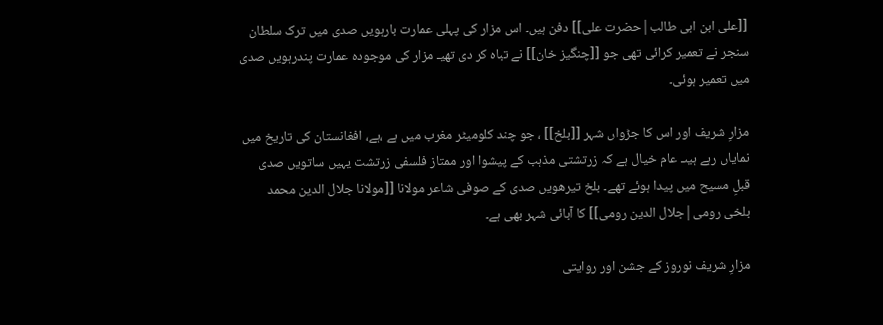[[علی ابن ابی طالب|حضرت علی]] دفن ہیں۔ اس مزار کی پہلی عمارت بارہویں صدی میں ترک سلطان سنجر نے تعمیر کرائی تھی جو [[چنگیز خان]] نے تباہ کر دی تھیـ مزار کی موجودہ عمارت پندرہویں صدی میں تعمیر ہوئی۔

مزارِ شریف اور اس کا جڑواں شہر [[بلخ]] ، جو چند کلومیٹر مغرب میں ہے ،ہے، افغانستان کی تاریخ میں نمایاں رہے ہیںـ عام خیال ہے کہ زرتشتی مذہب کے پیشوا اور ممتاز فلسفی زرتشت یہیں ساتویں صدی قبلِ مسیح میں پیدا ہوئے تھے۔ بلخ تیرھویں صدی کے صوفی شاعر مولانا [[مولانا جلال ‌الدین محمد بلخی رومی|جلال الدین رومی]] کا آبائی شہر بھی ہے۔

مزارِ شریف نوروز کے جشن اور روایتی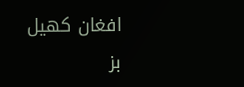افغان کھیل بز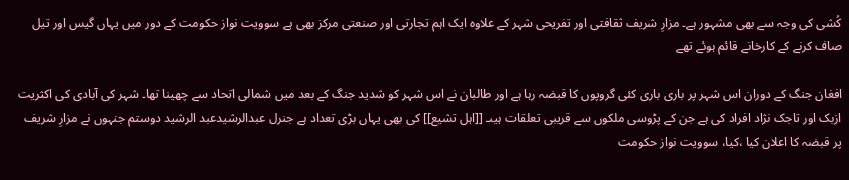کُشی کی وجہ سے بھی مشہور ہے۔ مزارِ شریف ثقافتی اور تفریحی شہر کے علاوہ ایک اہم تجارتی اور صنعتی مرکز بھی ہے سوویت نواز حکومت کے دور میں یہاں گیس اور تیل صاف کرنے کے کارخانے قائم ہوئے تھے

افغان جنگ کے دوران اس شہر پر باری باری کئی گروپوں کا قبضہ رہا ہے اور طالبان نے اس شہر کو شدید جنگ کے بعد میں شمالی اتحاد سے چھینا تھا۔ شہر کی آبادی کی اکثریت ازبک اور تاجک نژاد افراد کی ہے جن کے پڑوسی ملکوں سے قریبی تعلقات ہیںـ [[اہل تشیع]] کی بھی یہاں بڑی تعداد ہے جنرل عبدالرشیدعبد الرشید دوستم جنہوں نے مزارِ شریف پر قبضہ کا اعلان کیا ،کیا، سوویت نواز حکومت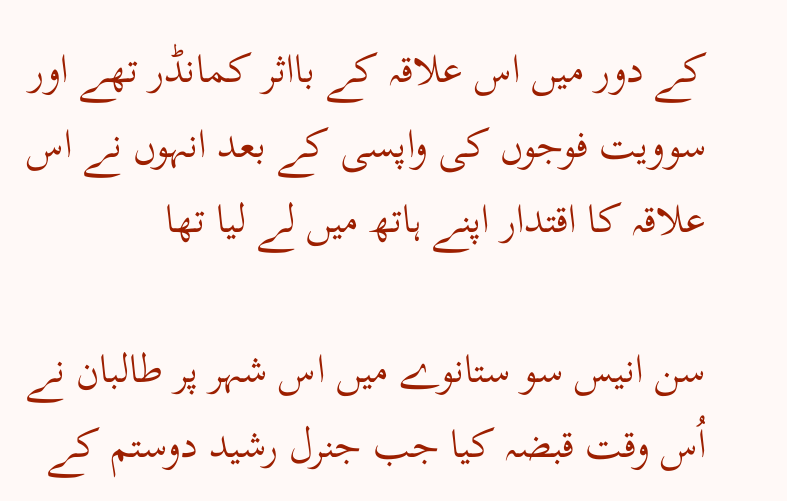کے دور میں اس علاقہ کے بااثر کمانڈر تھے اور سوویت فوجوں کی واپسی کے بعد انہوں نے اس علاقہ کا اقتدار اپنے ہاتھ میں لے لیا تھا

سن انیس سو ستانوے میں اس شہر پر طالبان نے اُس وقت قبضہ کیا جب جنرل رشید دوستم کے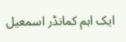ایک اہم کمانڈر اسمعیل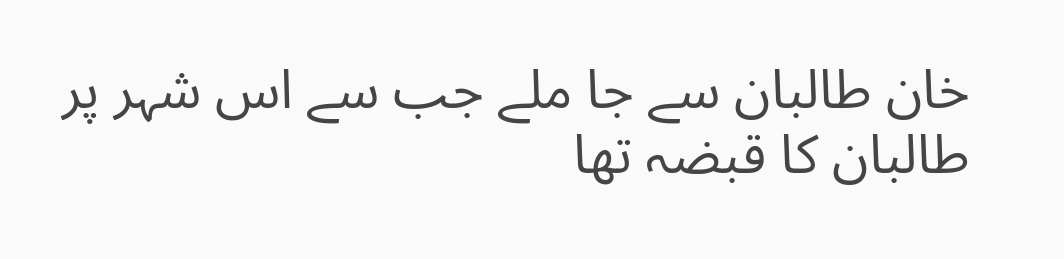خان طالبان سے جا ملے جب سے اس شہر پر طالبان کا قبضہ تھا